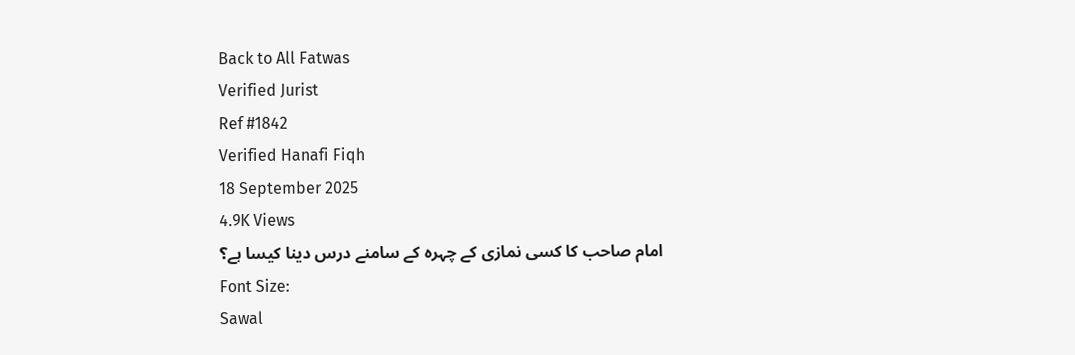Back to All Fatwas
Verified Jurist
Ref #1842
Verified Hanafi Fiqh
18 September 2025
4.9K Views
امام صاحب کا کسی نمازی کے چہرہ کے سامنے درس دینا کیسا ہے؟
Font Size:
Sawal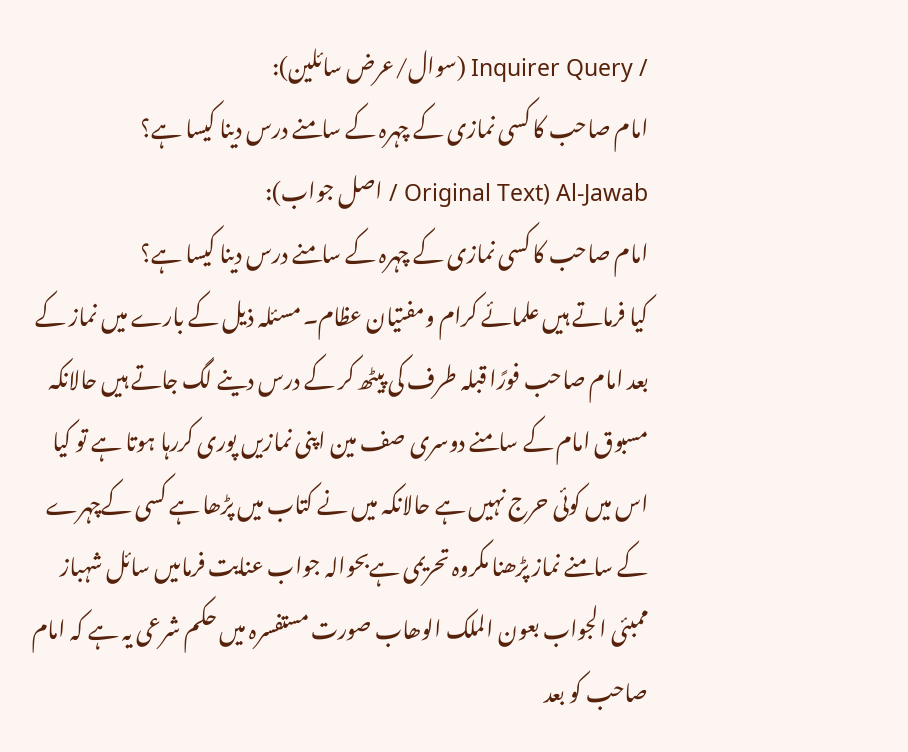/ Inquirer Query (سوال/عرض سائلین):
امام صاحب کا کسی نمازی کے چہرہ کے سامنے درس دینا کیسا ہے؟
Al-Jawab (Original Text / اصل جواب):
امام صاحب کا کسی نمازی کے چہرہ کے سامنے درس دینا کیسا ہے؟
کیا فرماتے ہیں علمائے کرام ومفتیان عظام۔ مسئلہ ذیل کے بارے میں نماز کے بعد امام صاحب فورًا قبلہ طرف کی پیٹھ کر کے درس دینے لگ جاتے ہیں حالانکہ مسبوق امام کے سامنے دوسری صف مین اپنی نمازیں پوری کررہا ہوتا ہے تو کیا اس میں کوئی حرج نہیں ہے حالانکہ میں نے کتاب میں پڑھا ہے کسی کےچہرے کے سامنے نماز پڑھنا مکروہ تحریمی ہےبحوالہ جواب عنایت فرماںیں سائل شہباز ممبئی الجواب بعون الملک الوھاب صورت مستفسرہ میں حکم شرعی یہ ہے کہ امام صاحب کو بعد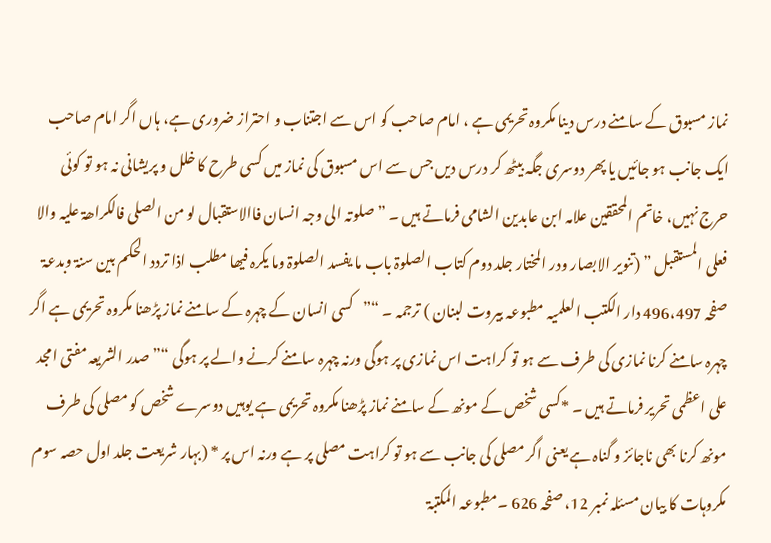نماز مسبوق کے سامنے درس دینا مکروہ تحریمی ہے ، امام صاحب کو اس سے اجتناب و احتراز ضروری ہے، ہاں اگر امام صاحب ایک جانب ہو جائیں یا پھر دوسری جگہ بیٹھ کر درس دیں جس سے اس مسبوق کی نماز میں کسی طرح کا خلل و پریشانی نہ ہو تو کوئی حرج نہیں، خاتم المحققین علامہ ابن عابدین الشامی فرماتے ہیں ۔ ” صلوتہ الی وجہ انسان فاالاستقبال لو من الصلی فالکراھۃ علیہ والا فعلی المستقبل ” (تنویر الابصار ودر المختار جلد دوم کتاب الصلوۃ باب ما یفسد الصلوۃ وما یکرہ فیھا مطلب اذا تردد الحکم بین سنۃ وبدعۃ صفحہ 496،497 دار الکتب العلمیہ مطبوعہ بیروت لبنان ) ترجمہ ۔ “”کسی انسان کے چہرہ کے سامنے نماز پڑھنا مکروہ تحریمی ہے اگر چہرہ سامنے کرنا نمازی کی طرف سے ہو تو کراہت اس نمازی پر ہوگی ورنہ چہرہ سامنے کرنے والے پر ہوگی “” صدر الشریعہ مفتی امجد علی اعظمی تحریر فرماتے ہیں ۔ *کسی شخص کے مونھ کے سامنے نماز پڑھنا مکروہ تحریمی ہے یوہیں دوسرے شخص کو مصلی کی طرف مونھ کرنا بھی ناجائز و گناہ ہے یعنی اگر مصلی کی جانب سے ہو تو کراہت مصلی پر ہے ورنہ اس پر * (بہار شریعت جلد اول حصہ سوم مکروہات کا بیان مسئلہ نمبر 12، صفحہ 626 ۔مطبوعہ المکتبۃ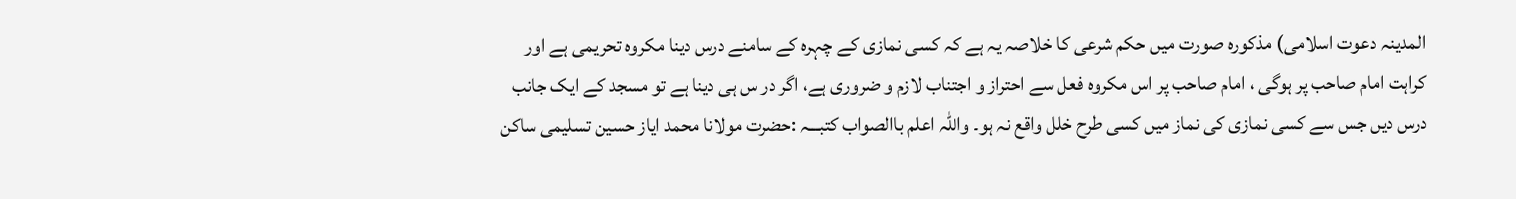المدینہ دعوت اسلامی) مذکورہ صورت میں حکم شرعی کا خلاصہ یہ ہے کہ کسی نمازی کے چہرہ کے سامنے درس دینا مکروہ تحریمی ہے اور کراہت امام صاحب پر ہوگی ، امام صاحب پر اس مکروہ فعل سے احتراز و اجتناب لازم و ضروری ہے، اگر در س ہی دینا ہے تو مسجد کے ایک جانب درس دیں جس سے کسی نمازی کی نماز میں کسی طرح خلل واقع نہ ہو۔ واللہ اعلم باالصواب کتبـــہ :حضرت مولانا محمد ایاز حسین تسلیمی ساکن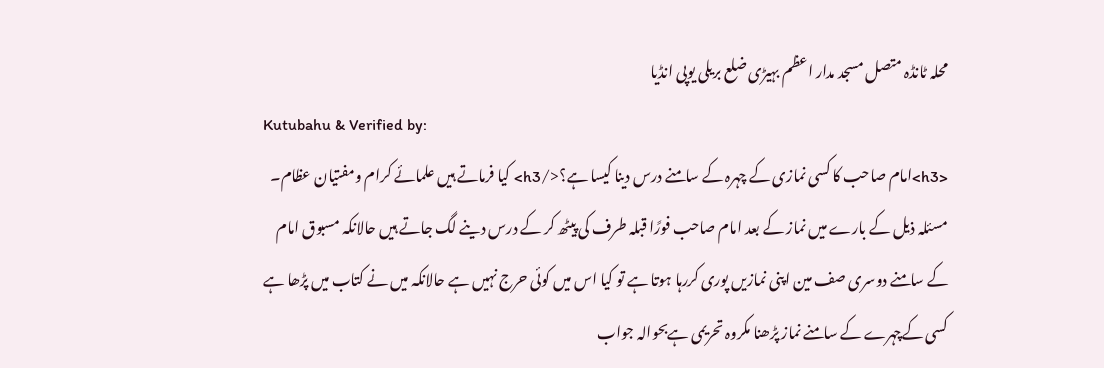محلہ ٹانڈہ متصل مسجد مدار اعظم بہیڑی ضلع بریلی یوپی انڈیا
Kutubahu & Verified by:
<h3>امام صاحب کا کسی نمازی کے چہرہ کے سامنے درس دینا کیسا ہے؟</h3> کیا فرماتے ہیں علمائے کرام ومفتیان عظام۔ مسئلہ ذیل کے بارے میں نماز کے بعد امام صاحب فورًا قبلہ طرف کی پیٹھ کر کے درس دینے لگ جاتے ہیں حالانکہ مسبوق امام کے سامنے دوسری صف مین اپنی نمازیں پوری کررہا ہوتا ہے تو کیا اس میں کوئی حرج نہیں ہے حالانکہ میں نے کتاب میں پڑھا ہے کسی کےچہرے کے سامنے نماز پڑھنا مکروہ تحریمی ہےبحوالہ جواب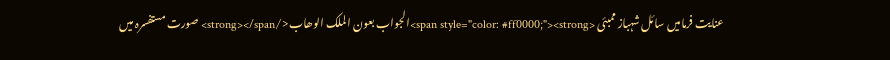عنایت فرماںیں سائل شہباز ممبئی <span style="color: #ff0000;"><strong>الجواب بعون الملک الوھاب</strong></span> صورت مستفسرہ میں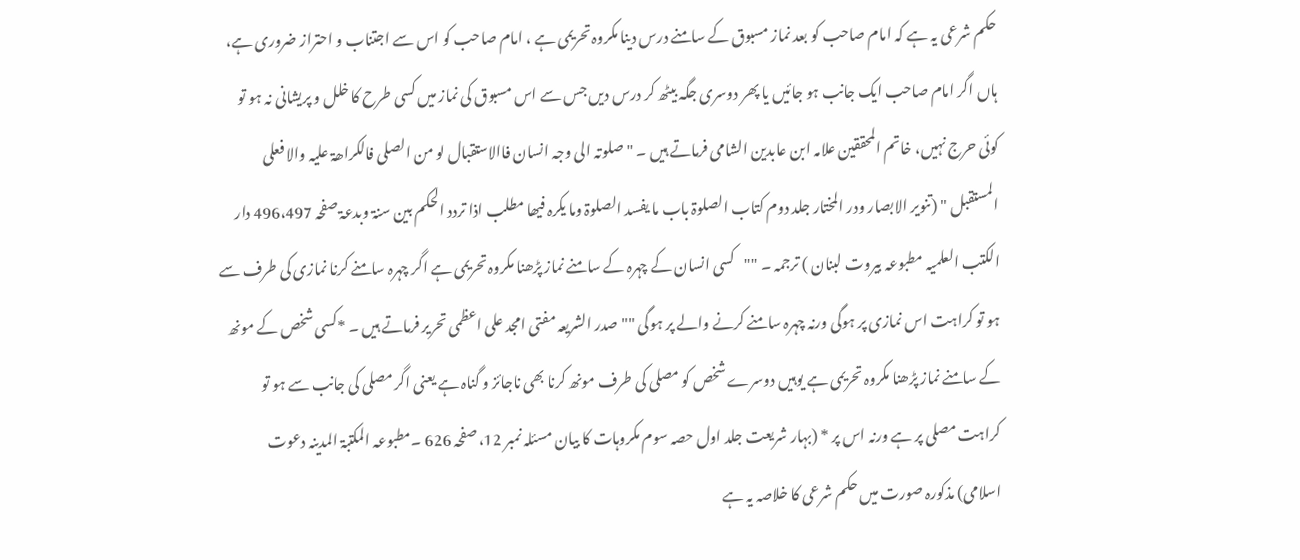حکم شرعی یہ ہے کہ امام صاحب کو بعد نماز مسبوق کے سامنے درس دینا مکروہ تحریمی ہے ، امام صاحب کو اس سے اجتناب و احتراز ضروری ہے، ہاں اگر امام صاحب ایک جانب ہو جائیں یا پھر دوسری جگہ بیٹھ کر درس دیں جس سے اس مسبوق کی نماز میں کسی طرح کا خلل و پریشانی نہ ہو تو کوئی حرج نہیں، خاتم المحققین علامہ ابن عابدین الشامی فرماتے ہیں ۔ " صلوتہ الی وجہ انسان فاالاستقبال لو من الصلی فالکراھۃ علیہ والا فعلی المستقبل " (تنویر الابصار ودر المختار جلد دوم کتاب الصلوۃ باب ما یفسد الصلوۃ وما یکرہ فیھا مطلب اذا تردد الحکم بین سنۃ وبدعۃ صفحہ 496،497 دار الکتب العلمیہ مطبوعہ بیروت لبنان ) ترجمہ ۔ ""کسی انسان کے چہرہ کے سامنے نماز پڑھنا مکروہ تحریمی ہے اگر چہرہ سامنے کرنا نمازی کی طرف سے ہو تو کراہت اس نمازی پر ہوگی ورنہ چہرہ سامنے کرنے والے پر ہوگی "" صدر الشریعہ مفتی امجد علی اعظمی تحریر فرماتے ہیں ۔ *کسی شخص کے مونھ کے سامنے نماز پڑھنا مکروہ تحریمی ہے یوہیں دوسرے شخص کو مصلی کی طرف مونھ کرنا بھی ناجائز و گناہ ہے یعنی اگر مصلی کی جانب سے ہو تو کراہت مصلی پر ہے ورنہ اس پر * (بہار شریعت جلد اول حصہ سوم مکروہات کا بیان مسئلہ نمبر 12، صفحہ 626 ۔مطبوعہ المکتبۃ المدینہ دعوت اسلامی) مذکورہ صورت میں حکم شرعی کا خلاصہ یہ ہے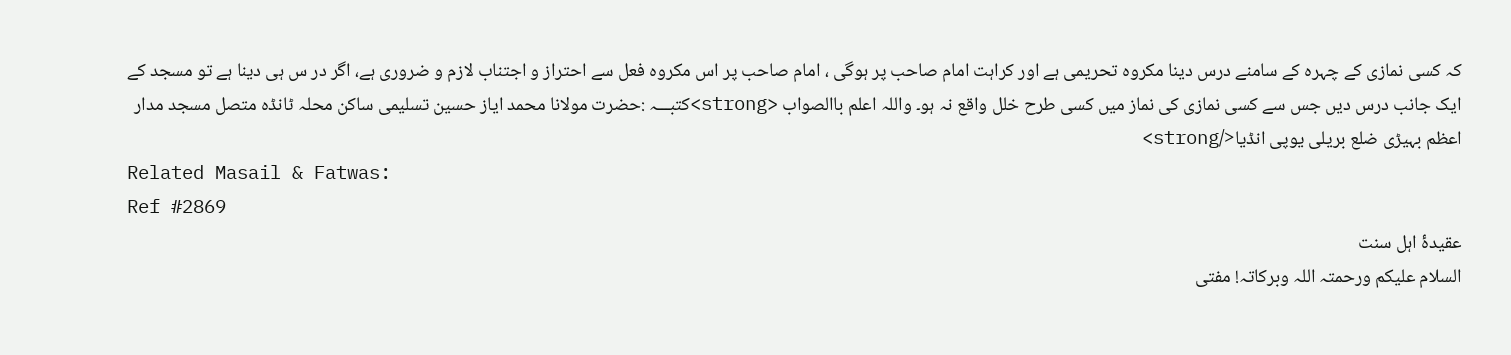کہ کسی نمازی کے چہرہ کے سامنے درس دینا مکروہ تحریمی ہے اور کراہت امام صاحب پر ہوگی ، امام صاحب پر اس مکروہ فعل سے احتراز و اجتناب لازم و ضروری ہے، اگر در س ہی دینا ہے تو مسجد کے ایک جانب درس دیں جس سے کسی نمازی کی نماز میں کسی طرح خلل واقع نہ ہو۔ واللہ اعلم باالصواب <strong>کتبـــہ :حضرت مولانا محمد ایاز حسین تسلیمی ساکن محلہ ٹانڈہ متصل مسجد مدار اعظم بہیڑی ضلع بریلی یوپی انڈیا</strong>
Related Masail & Fatwas:
Ref #2869
عقیدۂ اہل سنت
السلام علیکم ورحمتہ اللہ وبرکاتہ! مفتی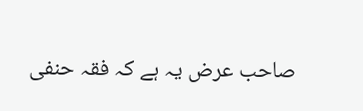صاحب عرض یہ ہے کہ فقہ حنفی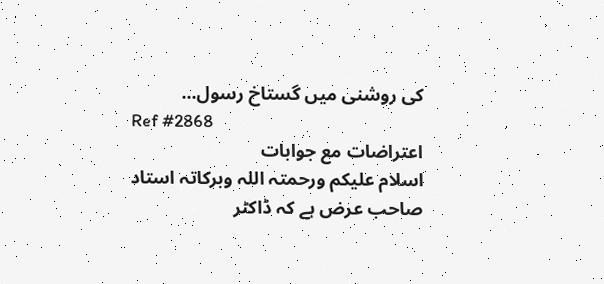کی روشنی میں گستاخ رسول...
Ref #2868
اعتراضات مع جوابات
اسلام علیکم ورحمتہ اللہ وبرکاتہ استاد صاحب عرض ہے کہ ڈاکٹر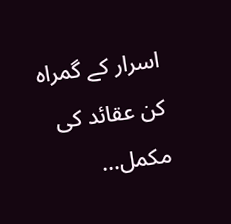اسرار کے گمراہ کن عقائد کی مکمل...